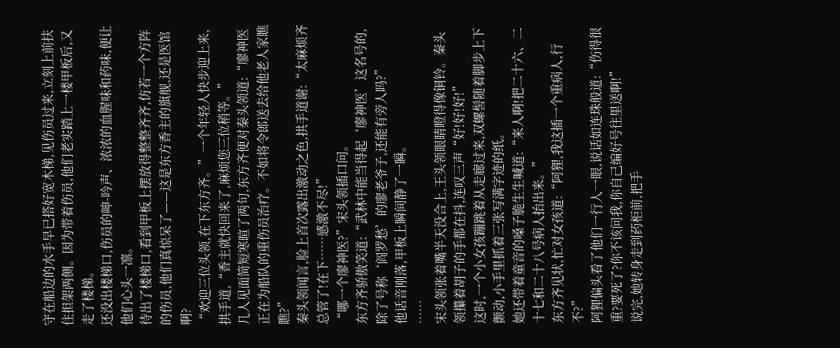守在船边的水手早已搭好宽木梯,见伤员过来,立刻上前扶住担架两侧。因为带着伤员,他们老实踏上一楼甲板后,又走了楼梯。
还没出楼梯口,伤员的呻-吟声、浓浓的血腥味和药味,便让他们心头一凛。
待出了楼梯口,看到甲板上摆放得整整齐齐,仿若一个方阵的伤员,他们真惊呆了——这是东方香主的旗舰,还是医馆啊?
“欢迎三位头领,在下东方齐。”一个年轻人快步迎上来,拱手道,“香主就快回来了,麻烦您三位稍等。”
几人见面简短寒暄了两句,东方齐便对秦头领道:“廖神医正在为船队的重伤员治疗。不如将令郎送去给他老人家瞧瞧?”
秦头领闻言,脸上首次露出激动之色,拱手道谢:“太麻烦齐总管了!在下……感激不尽!”
“哪一个廖神医?”宋头领插口问。
东方齐骄傲笑道:“武林中能当得起‘廖神医’这名号的,除了号称‘阎罗愁’的廖老爷子,还能有旁人吗?”
他话音刚落,甲板上瞬间静了一瞬。
……
宋头领张着嘴半天没合上,王头领眼睛瞪得像铜铃。秦头领攥着胡子的手都在抖,连叹三声“好!好!好!”
这时,一个小女孩蹦跳着从走廊过来,双螺髻随着脚步上下颤动,小手里抓着三张写满字迹的纸。
她还带着童音的嗓子脆生生喊道:“来人啊!把二十六、二十七和二十八号病人抬出来。”
东方齐见状,忙对女孩道:“阿狸,我这插一个重病人,行不?”
阿狸偏头看了他们一行人一眼,说话如连珠般道:“伤得很重?要死了?你不该问我,你自己编好号往里送啊!”
说完,她转身走到药柜前,把手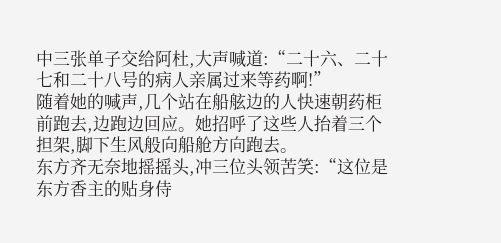中三张单子交给阿杜,大声喊道:“二十六、二十七和二十八号的病人亲属过来等药啊!”
随着她的喊声,几个站在船舷边的人快速朝药柜前跑去,边跑边回应。她招呼了这些人抬着三个担架,脚下生风般向船舱方向跑去。
东方齐无奈地摇摇头,冲三位头领苦笑:“这位是东方香主的贴身侍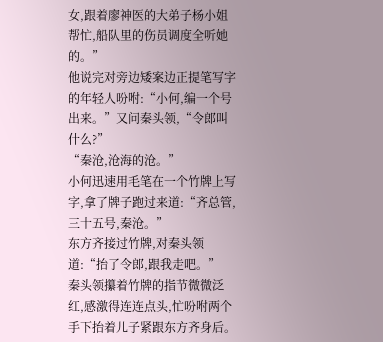女,跟着廖神医的大弟子杨小姐帮忙,船队里的伤员调度全听她的。”
他说完对旁边矮案边正提笔写字的年轻人吩咐:“小何,编一个号出来。”又问秦头领,“令郎叫什么?”
“秦沧,沧海的沧。”
小何迅速用毛笔在一个竹牌上写字,拿了牌子跑过来道:“齐总管,三十五号,秦沧。”
东方齐接过竹牌,对秦头领道:“抬了令郎,跟我走吧。”
秦头领攥着竹牌的指节微微泛红,感激得连连点头,忙吩咐两个手下抬着儿子紧跟东方齐身后。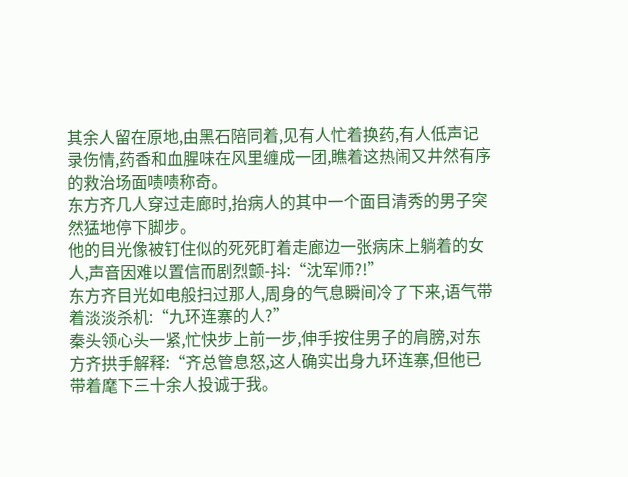其余人留在原地,由黑石陪同着,见有人忙着换药,有人低声记录伤情,药香和血腥味在风里缠成一团,瞧着这热闹又井然有序的救治场面啧啧称奇。
东方齐几人穿过走廊时,抬病人的其中一个面目清秀的男子突然猛地停下脚步。
他的目光像被钉住似的死死盯着走廊边一张病床上躺着的女人,声音因难以置信而剧烈颤-抖:“沈军师?!”
东方齐目光如电般扫过那人,周身的气息瞬间冷了下来,语气带着淡淡杀机:“九环连寨的人?”
秦头领心头一紧,忙快步上前一步,伸手按住男子的肩膀,对东方齐拱手解释:“齐总管息怒,这人确实出身九环连寨,但他已带着麾下三十余人投诚于我。